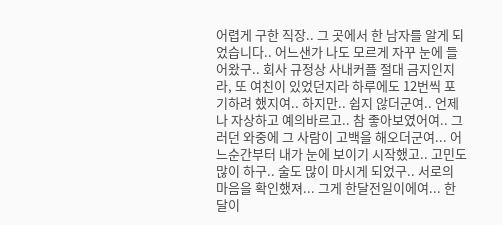어렵게 구한 직장.. 그 곳에서 한 남자를 알게 되었습니다.. 어느샌가 나도 모르게 자꾸 눈에 들어왔구.. 회사 규정상 사내커플 절대 금지인지라, 또 여친이 있었던지라 하루에도 12번씩 포기하려 했지여.. 하지만.. 쉽지 않더군여.. 언제나 자상하고 예의바르고.. 참 좋아보였어여.. 그러던 와중에 그 사람이 고백을 해오더군여... 어느순간부터 내가 눈에 보이기 시작했고.. 고민도 많이 하구.. 술도 많이 마시게 되었구.. 서로의 마음을 확인했져... 그게 한달전일이에여... 한달이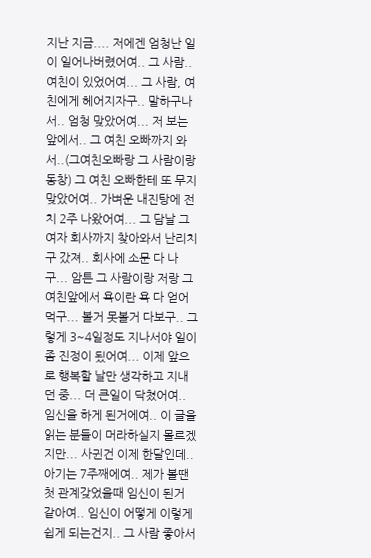지난 지금.... 저에겐 엄청난 일이 일어나버렸어여.. 그 사람.. 여친이 있었어여... 그 사람, 여친에게 헤어지자구.. 말하구나서.. 엄청 맞았어여... 저 보는 앞에서.. 그 여친 오빠까지 와서..(그여친오빠랑 그 사람이랑 동창) 그 여친 오빠한테 또 무지 맞았어여.. 가벼운 내진탕에 전치 2주 나왔어여... 그 담날 그 여자 회사까지 찾아와서 난리치구 갔져.. 회사에 소문 다 나구... 암튼 그 사람이랑 저랑 그 여친앞에서 욕이란 욕 다 얻어먹구... 볼거 못볼거 다보구.. 그렇게 3~4일정도 지나서야 일이 좀 진정이 됬어여... 이제 앞으로 행복할 날만 생각하고 지내던 중... 더 큰일이 닥쳤어여.. 임신을 하게 된거에여.. 이 글을 읽는 분들이 머라하실지 몰르겠지만... 사귄건 이제 한달인데.. 아기는 7주째에여.. 제가 볼땐 첫 관계갖었을때 임신이 된거 같아여.. 임신이 어떻게 이렇게 쉽게 되는건지.. 그 사람 좋아서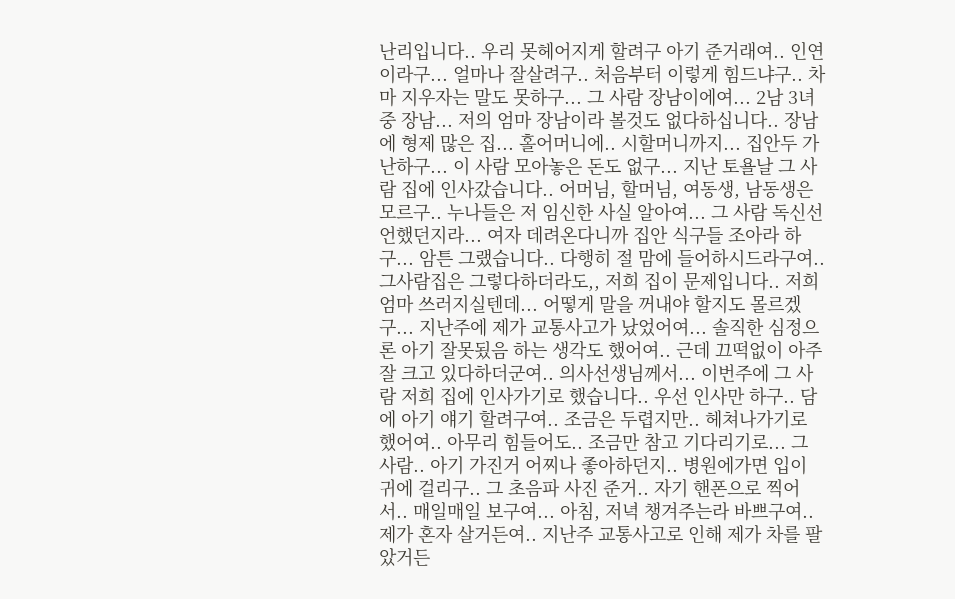난리입니다.. 우리 못헤어지게 할려구 아기 준거래여.. 인연이라구... 얼마나 잘살려구.. 처음부터 이렇게 힘드냐구.. 차마 지우자는 말도 못하구... 그 사람 장남이에여... 2남 3녀중 장남... 저의 엄마 장남이라 볼것도 없다하십니다.. 장남에 형제 많은 집... 홀어머니에.. 시할머니까지... 집안두 가난하구... 이 사람 모아놓은 돈도 없구... 지난 토욜날 그 사람 집에 인사갔습니다.. 어머님, 할머님, 여동생, 남동생은 모르구.. 누나들은 저 임신한 사실 알아여... 그 사람 독신선언했던지라... 여자 데려온다니까 집안 식구들 조아라 하구... 암튼 그랬습니다.. 다행히 절 맘에 들어하시드라구여.. 그사람집은 그렇다하더라도,, 저희 집이 문제입니다.. 저희 엄마 쓰러지실텐데... 어떻게 말을 꺼내야 할지도 몰르겠구... 지난주에 제가 교통사고가 났었어여... 솔직한 심정으론 아기 잘못됬음 하는 생각도 했어여.. 근데 끄떡없이 아주 잘 크고 있다하더군여.. 의사선생님께서... 이번주에 그 사람 저희 집에 인사가기로 했습니다.. 우선 인사만 하구.. 담에 아기 얘기 할려구여.. 조금은 두렵지만.. 헤쳐나가기로 했어여.. 아무리 힘들어도.. 조금만 참고 기다리기로... 그 사람.. 아기 가진거 어찌나 좋아하던지.. 병원에가면 입이 귀에 걸리구.. 그 초음파 사진 준거.. 자기 핸폰으로 찍어서.. 매일매일 보구여... 아침, 저녁 챙겨주는라 바쁘구여.. 제가 혼자 살거든여.. 지난주 교통사고로 인해 제가 차를 팔았거든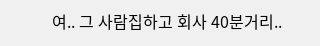여.. 그 사람집하고 회사 40분거리..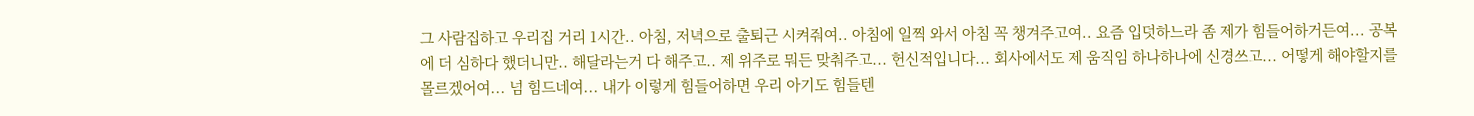그 사람집하고 우리집 거리 1시간.. 아침, 저녁으로 출퇴근 시켜줘여.. 아침에 일찍 와서 아침 꼭 챙겨주고여.. 요즘 입덧하느라 좀 제가 힘들어하거든여... 공복에 더 심하다 했더니만.. 해달라는거 다 해주고.. 제 위주로 뭐든 맞춰주고... 헌신적입니다... 회사에서도 제 움직임 하나하나에 신경쓰고... 어떻게 해야할지를 몰르겠어여... 넘 힘드네여... 내가 이렇게 힘들어하면 우리 아기도 힘들텐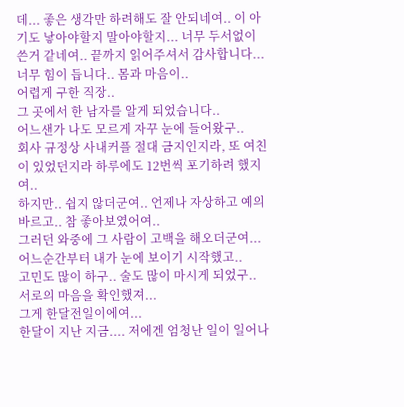데... 좋은 생각만 하려해도 잘 안되네여.. 이 아기도 낳아야할지 말아야할지... 너무 두서없이 쓴거 같네여.. 끝까지 읽어주셔서 감사합니다...
너무 힘이 듭니다.. 몸과 마음이..
어렵게 구한 직장..
그 곳에서 한 남자를 알게 되었습니다..
어느샌가 나도 모르게 자꾸 눈에 들어왔구..
회사 규정상 사내커플 절대 금지인지라, 또 여친이 있었던지라 하루에도 12번씩 포기하려 했지여..
하지만.. 쉽지 않더군여.. 언제나 자상하고 예의바르고.. 참 좋아보였어여..
그러던 와중에 그 사람이 고백을 해오더군여... 어느순간부터 내가 눈에 보이기 시작했고..
고민도 많이 하구.. 술도 많이 마시게 되었구.. 서로의 마음을 확인했져...
그게 한달전일이에여...
한달이 지난 지금.... 저에겐 엄청난 일이 일어나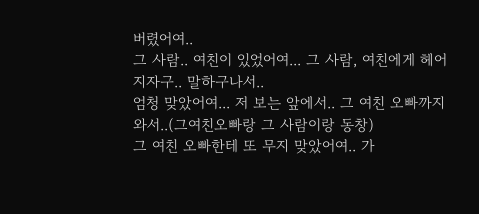버렸어여..
그 사람.. 여친이 있었어여... 그 사람, 여친에게 헤어지자구.. 말하구나서..
엄청 맞았어여... 저 보는 앞에서.. 그 여친 오빠까지 와서..(그여친오빠랑 그 사람이랑 동창)
그 여친 오빠한테 또 무지 맞았어여.. 가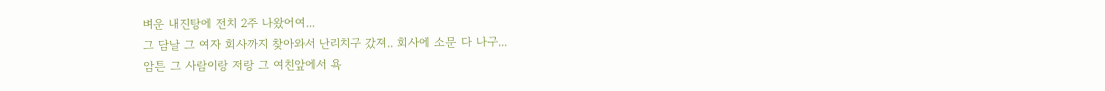벼운 내진탕에 전치 2주 나왔어여...
그 담날 그 여자 회사까지 찾아와서 난리치구 갔져.. 회사에 소문 다 나구...
암튼 그 사람이랑 저랑 그 여친앞에서 욕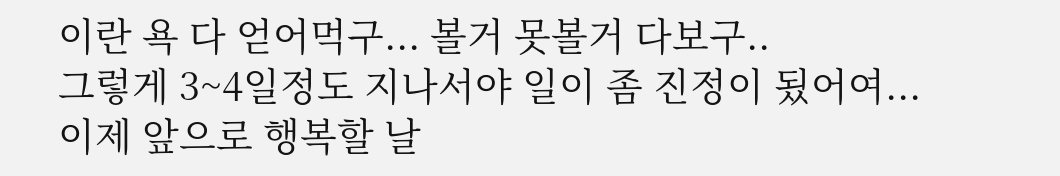이란 욕 다 얻어먹구... 볼거 못볼거 다보구..
그렇게 3~4일정도 지나서야 일이 좀 진정이 됬어여...
이제 앞으로 행복할 날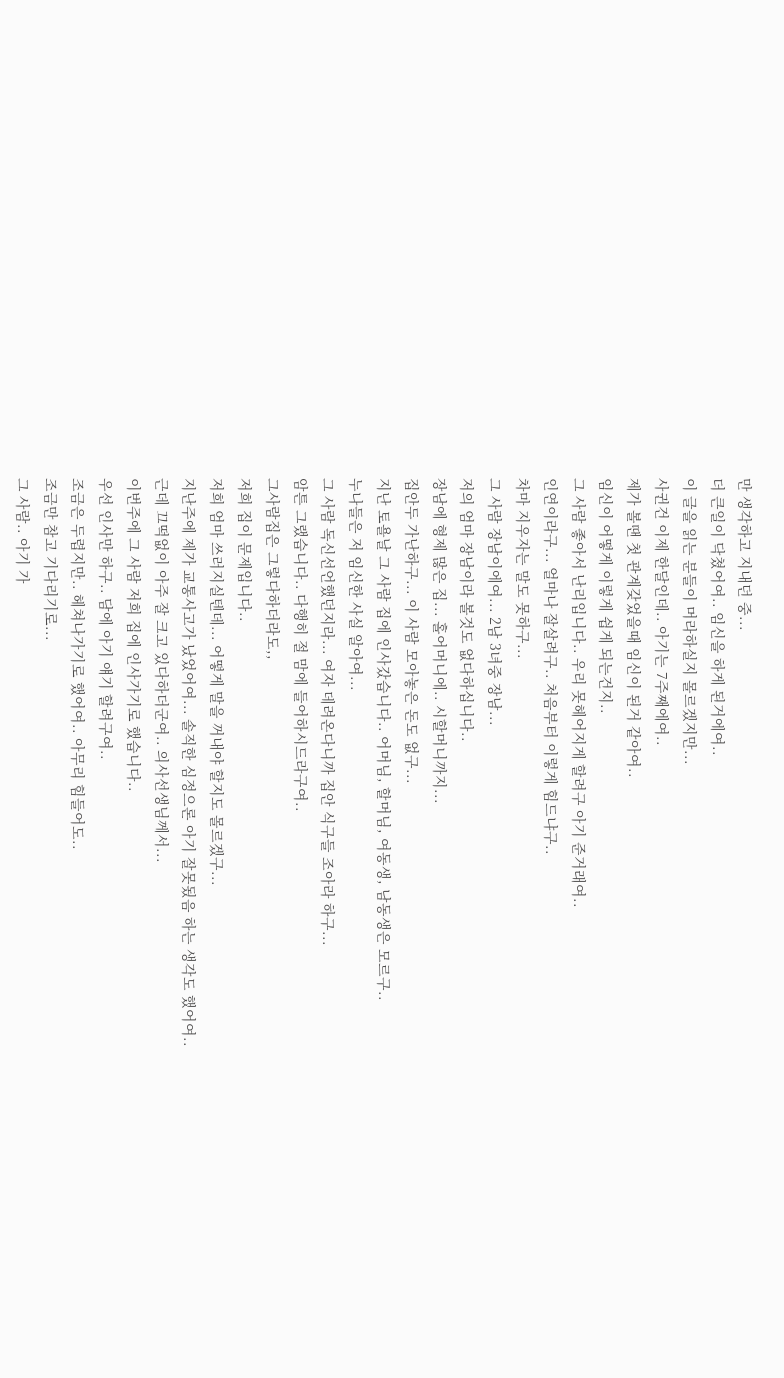만 생각하고 지내던 중...
더 큰일이 닥쳤어여.. 임신을 하게 된거에여..
이 글을 읽는 분들이 머라하실지 몰르겠지만...
사귄건 이제 한달인데.. 아기는 7주째에여..
제가 볼땐 첫 관계갖었을때 임신이 된거 같아여..
임신이 어떻게 이렇게 쉽게 되는건지..
그 사람 좋아서 난리입니다.. 우리 못헤어지게 할려구 아기 준거래여..
인연이라구... 얼마나 잘살려구.. 처음부터 이렇게 힘드냐구..
차마 지우자는 말도 못하구...
그 사람 장남이에여... 2남 3녀중 장남...
저의 엄마 장남이라 볼것도 없다하십니다..
장남에 형제 많은 집... 홀어머니에.. 시할머니까지...
집안두 가난하구... 이 사람 모아놓은 돈도 없구...
지난 토욜날 그 사람 집에 인사갔습니다.. 어머님, 할머님, 여동생, 남동생은 모르구..
누나들은 저 임신한 사실 알아여...
그 사람 독신선언했던지라... 여자 데려온다니까 집안 식구들 조아라 하구...
암튼 그랬습니다.. 다행히 절 맘에 들어하시드라구여..
그사람집은 그렇다하더라도,,
저희 집이 문제입니다..
저희 엄마 쓰러지실텐데... 어떻게 말을 꺼내야 할지도 몰르겠구...
지난주에 제가 교통사고가 났었어여... 솔직한 심정으론 아기 잘못됬음 하는 생각도 했어여..
근데 끄떡없이 아주 잘 크고 있다하더군여.. 의사선생님께서...
이번주에 그 사람 저희 집에 인사가기로 했습니다..
우선 인사만 하구.. 담에 아기 얘기 할려구여..
조금은 두렵지만.. 헤쳐나가기로 했어여.. 아무리 힘들어도..
조금만 참고 기다리기로...
그 사람.. 아기 가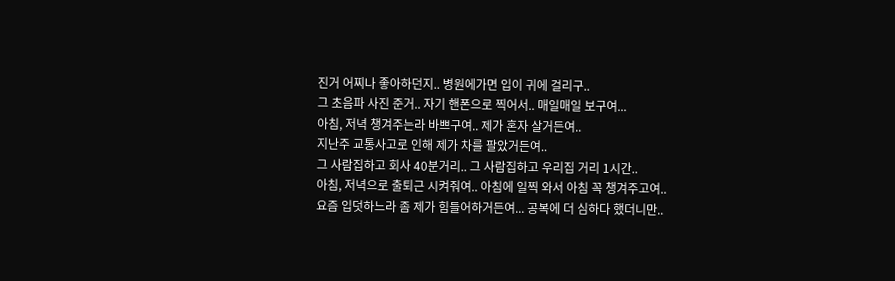진거 어찌나 좋아하던지.. 병원에가면 입이 귀에 걸리구..
그 초음파 사진 준거.. 자기 핸폰으로 찍어서.. 매일매일 보구여...
아침, 저녁 챙겨주는라 바쁘구여.. 제가 혼자 살거든여..
지난주 교통사고로 인해 제가 차를 팔았거든여..
그 사람집하고 회사 40분거리.. 그 사람집하고 우리집 거리 1시간..
아침, 저녁으로 출퇴근 시켜줘여.. 아침에 일찍 와서 아침 꼭 챙겨주고여..
요즘 입덧하느라 좀 제가 힘들어하거든여... 공복에 더 심하다 했더니만..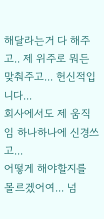해달라는거 다 해주고.. 제 위주로 뭐든 맞춰주고... 헌신적입니다...
회사에서도 제 움직임 하나하나에 신경쓰고...
어떻게 해야할지를 몰르겠어여... 넘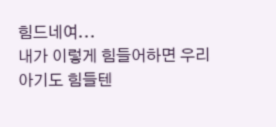힘드네여...
내가 이렇게 힘들어하면 우리 아기도 힘들텐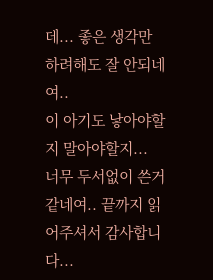데... 좋은 생각만 하려해도 잘 안되네여..
이 아기도 낳아야할지 말아야할지...
너무 두서없이 쓴거 같네여.. 끝까지 읽어주셔서 감사합니다...